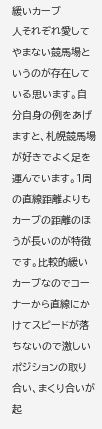緩いカーブ
人それぞれ愛してやまない競馬場というのが存在している思います。自分自身の例をあげますと、札幌競馬場が好きでよく足を運んでいます。1周の直線距離よりもカーブの距離のほうが長いのが特徴です。比較的緩いカーブなのでコーナーから直線にかけてスピードが落ちないので激しいポジションの取り合い、まくり合いが起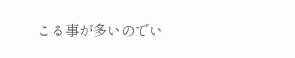こる事が多いのでい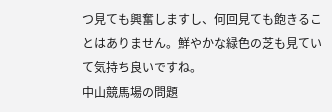つ見ても興奮しますし、何回見ても飽きることはありません。鮮やかな緑色の芝も見ていて気持ち良いですね。
中山競馬場の問題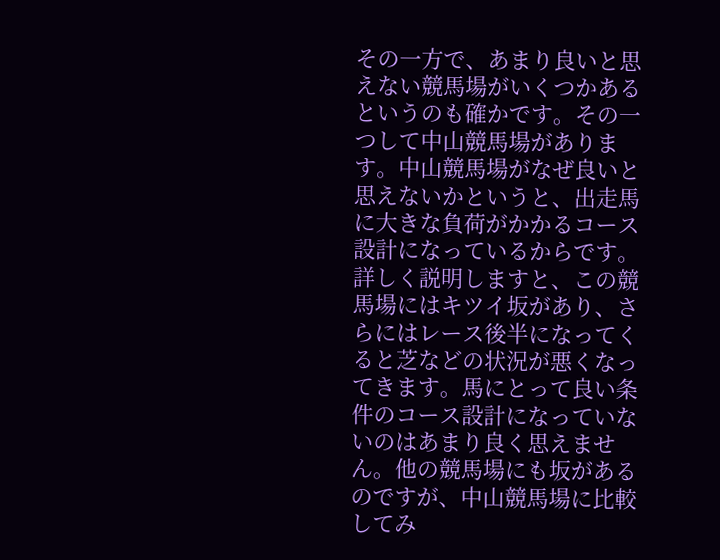その一方で、あまり良いと思えない競馬場がいくつかあるというのも確かです。その一つして中山競馬場があります。中山競馬場がなぜ良いと思えないかというと、出走馬に大きな負荷がかかるコース設計になっているからです。詳しく説明しますと、この競馬場にはキツイ坂があり、さらにはレース後半になってくると芝などの状況が悪くなってきます。馬にとって良い条件のコース設計になっていないのはあまり良く思えません。他の競馬場にも坂があるのですが、中山競馬場に比較してみ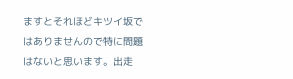ますとそれほどキツイ坂ではありませんので特に問題はないと思います。出走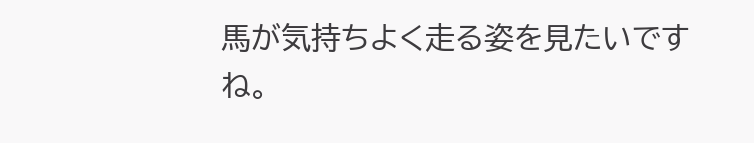馬が気持ちよく走る姿を見たいですね。